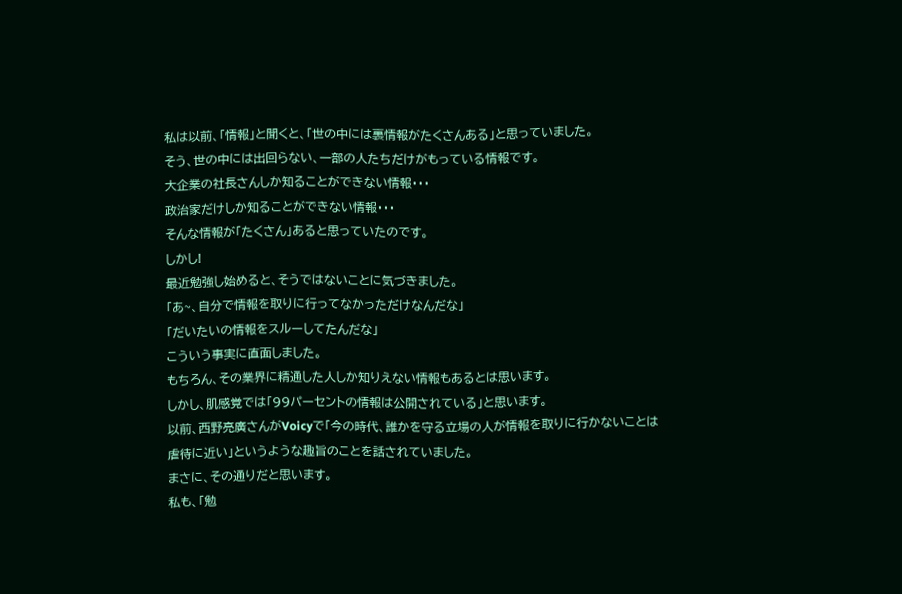私は以前、「情報」と聞くと、「世の中には裏情報がたくさんある」と思っていました。
そう、世の中には出回らない、一部の人たちだけがもっている情報です。
大企業の社長さんしか知ることができない情報・・・
政治家だけしか知ることができない情報・・・
そんな情報が「たくさん」あると思っていたのです。
しかし!
最近勉強し始めると、そうではないことに気づきました。
「あ~、自分で情報を取りに行ってなかっただけなんだな」
「だいたいの情報をスルーしてたんだな」
こういう事実に直面しました。
もちろん、その業界に精通した人しか知りえない情報もあるとは思います。
しかし、肌感覚では「99パーセントの情報は公開されている」と思います。
以前、西野亮廣さんがVoicyで「今の時代、誰かを守る立場の人が情報を取りに行かないことは虐待に近い」というような趣旨のことを話されていました。
まさに、その通りだと思います。
私も、「勉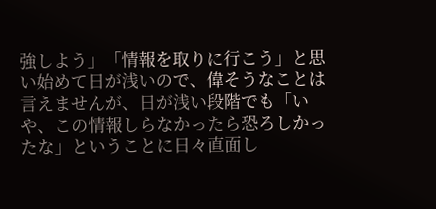強しよう」「情報を取りに行こう」と思い始めて日が浅いので、偉そうなことは言えませんが、日が浅い段階でも「いや、この情報しらなかったら恐ろしかったな」ということに日々直面し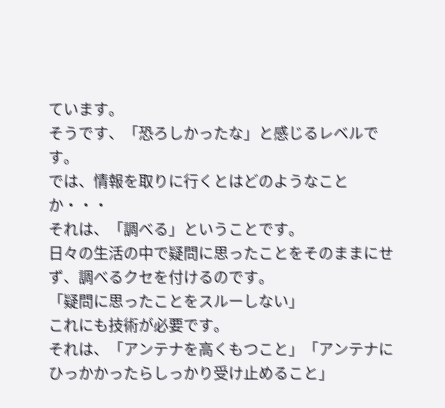ています。
そうです、「恐ろしかったな」と感じるレベルです。
では、情報を取りに行くとはどのようなことか・・・
それは、「調べる」ということです。
日々の生活の中で疑問に思ったことをそのままにせず、調べるクセを付けるのです。
「疑問に思ったことをスルーしない」
これにも技術が必要です。
それは、「アンテナを高くもつこと」「アンテナにひっかかったらしっかり受け止めること」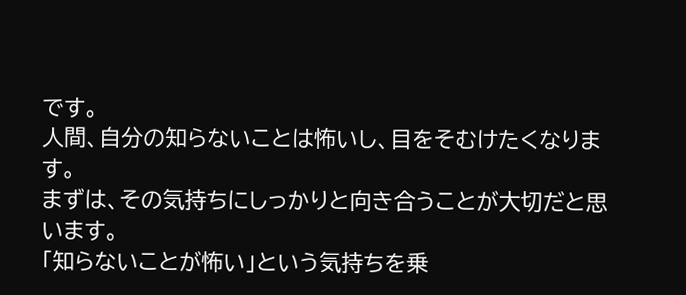です。
人間、自分の知らないことは怖いし、目をそむけたくなります。
まずは、その気持ちにしっかりと向き合うことが大切だと思います。
「知らないことが怖い」という気持ちを乗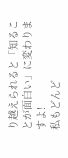り越えられると「知ることが面白い」に変わりますよ!
私もどんど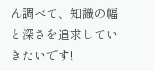ん調べて、知識の幅と深さを追求していきたいです!